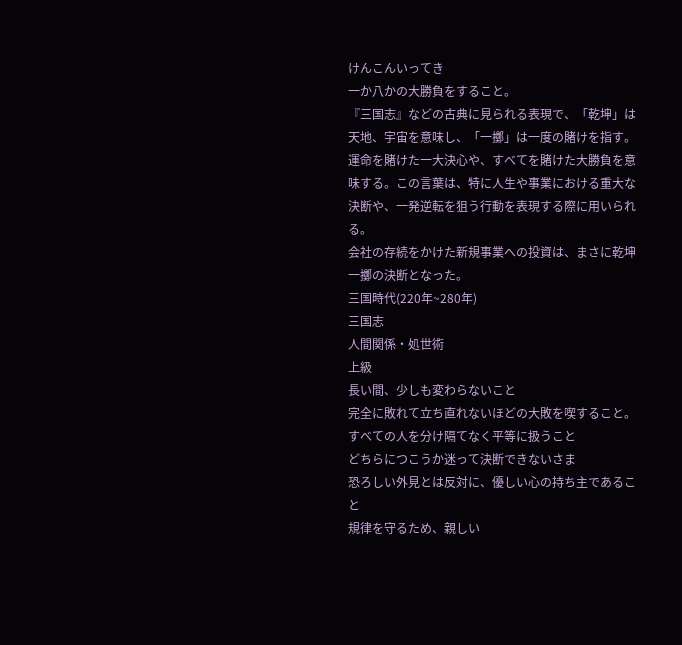けんこんいってき
一か八かの大勝負をすること。
『三国志』などの古典に見られる表現で、「乾坤」は天地、宇宙を意味し、「一擲」は一度の賭けを指す。運命を賭けた一大決心や、すべてを賭けた大勝負を意味する。この言葉は、特に人生や事業における重大な決断や、一発逆転を狙う行動を表現する際に用いられる。
会社の存続をかけた新規事業への投資は、まさに乾坤一擲の決断となった。
三国時代(220年~280年)
三国志
人間関係・処世術
上級
長い間、少しも変わらないこと
完全に敗れて立ち直れないほどの大敗を喫すること。
すべての人を分け隔てなく平等に扱うこと
どちらにつこうか迷って決断できないさま
恐ろしい外見とは反対に、優しい心の持ち主であること
規律を守るため、親しい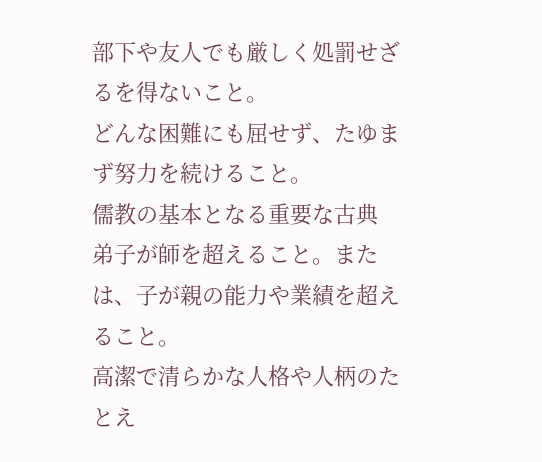部下や友人でも厳しく処罰せざるを得ないこと。
どんな困難にも屈せず、たゆまず努力を続けること。
儒教の基本となる重要な古典
弟子が師を超えること。または、子が親の能力や業績を超えること。
高潔で清らかな人格や人柄のたとえ